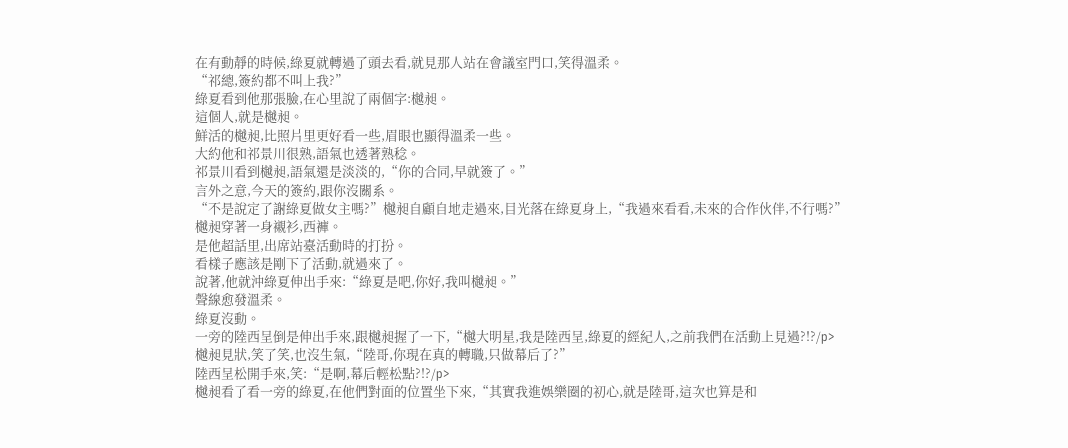在有動靜的時候,綠夏就轉過了頭去看,就見那人站在會議室門口,笑得溫柔。
“祁總,簽約都不叫上我?”
綠夏看到他那張臉,在心里說了兩個字:樾昶。
這個人,就是樾昶。
鮮活的樾昶,比照片里更好看一些,眉眼也顯得溫柔一些。
大約他和祁景川很熟,語氣也透著熟稔。
祁景川看到樾昶,語氣還是淡淡的,“你的合同,早就簽了。”
言外之意,今天的簽約,跟你沒關系。
“不是說定了謝綠夏做女主嗎?”樾昶自顧自地走過來,目光落在綠夏身上,“我過來看看,未來的合作伙伴,不行嗎?”
樾昶穿著一身襯衫,西褲。
是他超話里,出席站臺活動時的打扮。
看樣子應該是剛下了活動,就過來了。
說著,他就沖綠夏伸出手來:“綠夏是吧,你好,我叫樾昶。”
聲線愈發溫柔。
綠夏沒動。
一旁的陸西呈倒是伸出手來,跟樾昶握了一下,“樾大明星,我是陸西呈,綠夏的經紀人,之前我們在活動上見過?!?/p>
樾昶見狀,笑了笑,也沒生氣,“陸哥,你現在真的轉職,只做幕后了?”
陸西呈松開手來,笑:“是啊,幕后輕松點?!?/p>
樾昶看了看一旁的綠夏,在他們對面的位置坐下來,“其實我進娛樂圈的初心,就是陸哥,這次也算是和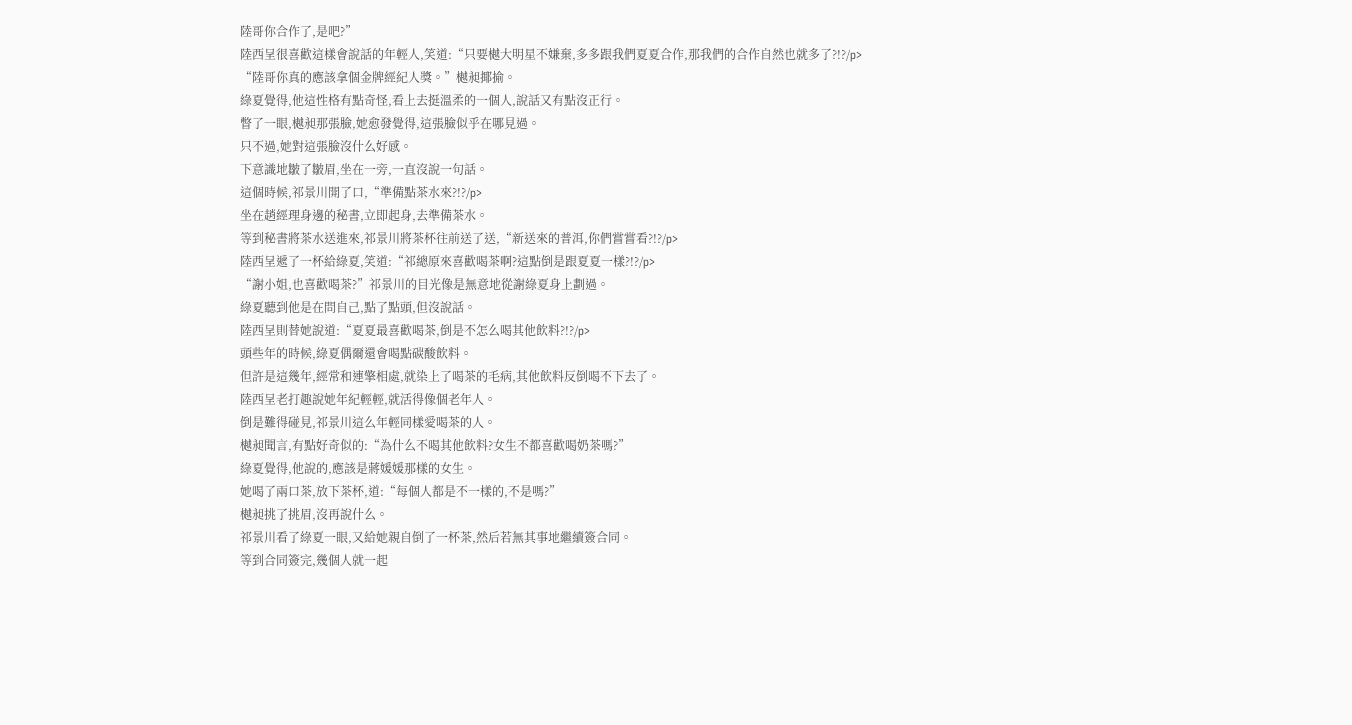陸哥你合作了,是吧?”
陸西呈很喜歡這樣會說話的年輕人,笑道:“只要樾大明星不嫌棄,多多跟我們夏夏合作,那我們的合作自然也就多了?!?/p>
“陸哥你真的應該拿個金牌經紀人獎。”樾昶揶揄。
綠夏覺得,他這性格有點奇怪,看上去挺溫柔的一個人,說話又有點沒正行。
瞥了一眼,樾昶那張臉,她愈發覺得,這張臉似乎在哪見過。
只不過,她對這張臉沒什么好感。
下意識地皺了皺眉,坐在一旁,一直沒說一句話。
這個時候,祁景川開了口,“準備點茶水來?!?/p>
坐在趙經理身邊的秘書,立即起身,去準備茶水。
等到秘書將茶水送進來,祁景川將茶杯往前送了送,“新送來的普洱,你們嘗嘗看?!?/p>
陸西呈遞了一杯給綠夏,笑道:“祁總原來喜歡喝茶啊?這點倒是跟夏夏一樣?!?/p>
“謝小姐,也喜歡喝茶?”祁景川的目光像是無意地從謝綠夏身上劃過。
綠夏聽到他是在問自己,點了點頭,但沒說話。
陸西呈則替她說道:“夏夏最喜歡喝茶,倒是不怎么喝其他飲料?!?/p>
頭些年的時候,綠夏偶爾還會喝點碳酸飲料。
但許是這幾年,經常和連擎相處,就染上了喝茶的毛病,其他飲料反倒喝不下去了。
陸西呈老打趣說她年紀輕輕,就活得像個老年人。
倒是難得碰見,祁景川這么年輕同樣愛喝茶的人。
樾昶聞言,有點好奇似的:“為什么不喝其他飲料?女生不都喜歡喝奶茶嗎?”
綠夏覺得,他說的,應該是蔣媛媛那樣的女生。
她喝了兩口茶,放下茶杯,道:“每個人都是不一樣的,不是嗎?”
樾昶挑了挑眉,沒再說什么。
祁景川看了綠夏一眼,又給她親自倒了一杯茶,然后若無其事地繼續簽合同。
等到合同簽完,幾個人就一起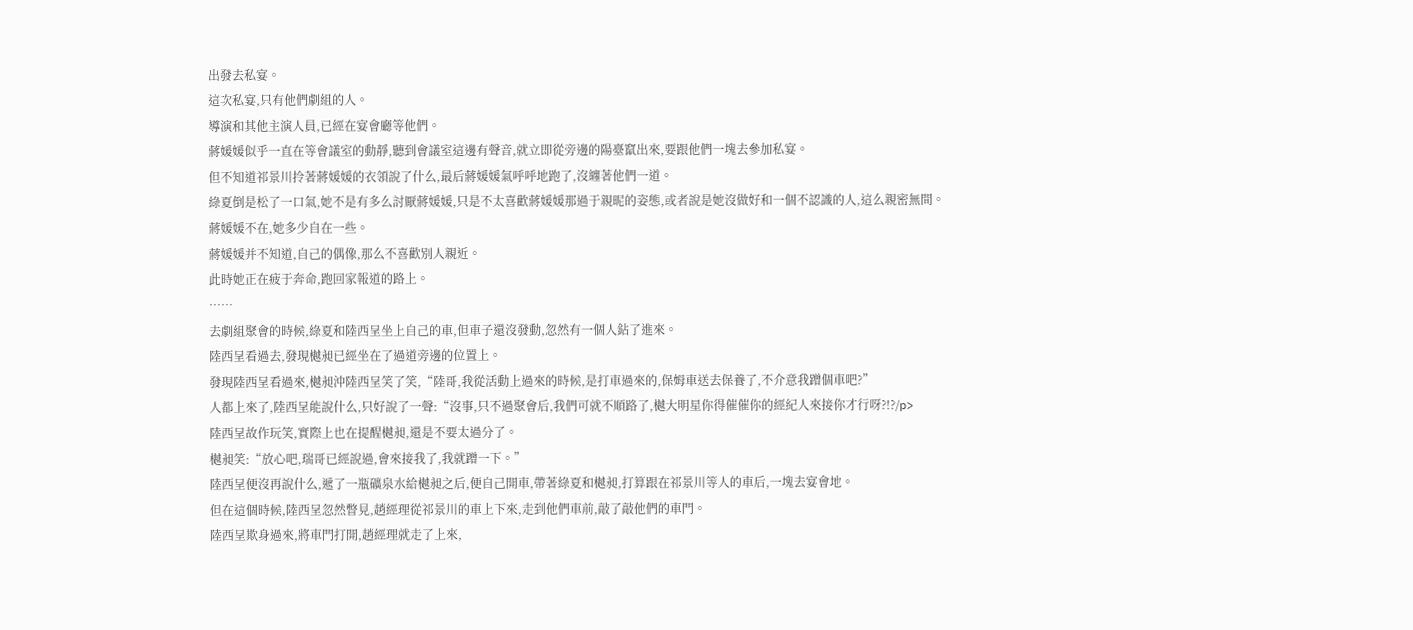出發去私宴。
這次私宴,只有他們劇組的人。
導演和其他主演人員,已經在宴會廳等他們。
蔣媛媛似乎一直在等會議室的動靜,聽到會議室這邊有聲音,就立即從旁邊的陽臺竄出來,要跟他們一塊去參加私宴。
但不知道祁景川拎著蔣媛媛的衣領說了什么,最后蔣媛媛氣呼呼地跑了,沒纏著他們一道。
綠夏倒是松了一口氣,她不是有多么討厭蔣媛媛,只是不太喜歡蔣媛媛那過于親昵的姿態,或者說是她沒做好和一個不認識的人,這么親密無間。
蔣媛媛不在,她多少自在一些。
蔣媛媛并不知道,自己的偶像,那么不喜歡別人親近。
此時她正在疲于奔命,跑回家報道的路上。
……
去劇組聚會的時候,綠夏和陸西呈坐上自己的車,但車子還沒發動,忽然有一個人鉆了進來。
陸西呈看過去,發現樾昶已經坐在了過道旁邊的位置上。
發現陸西呈看過來,樾昶沖陸西呈笑了笑,“陸哥,我從活動上過來的時候,是打車過來的,保姆車送去保養了,不介意我蹭個車吧?”
人都上來了,陸西呈能說什么,只好說了一聲:“沒事,只不過聚會后,我們可就不順路了,樾大明星你得催催你的經紀人來接你才行呀?!?/p>
陸西呈故作玩笑,實際上也在提醒樾昶,還是不要太過分了。
樾昶笑:“放心吧,瑞哥已經說過,會來接我了,我就蹭一下。”
陸西呈便沒再說什么,遞了一瓶礦泉水給樾昶之后,便自己開車,帶著綠夏和樾昶,打算跟在祁景川等人的車后,一塊去宴會地。
但在這個時候,陸西呈忽然瞥見,趙經理從祁景川的車上下來,走到他們車前,敲了敲他們的車門。
陸西呈欺身過來,將車門打開,趙經理就走了上來,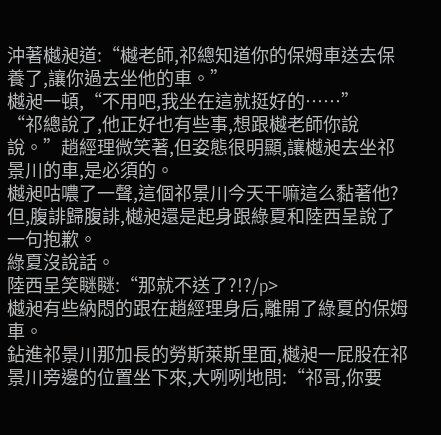沖著樾昶道:“樾老師,祁總知道你的保姆車送去保養了,讓你過去坐他的車。”
樾昶一頓,“不用吧,我坐在這就挺好的……”
“祁總說了,他正好也有些事,想跟樾老師你說說。”趙經理微笑著,但姿態很明顯,讓樾昶去坐祁景川的車,是必須的。
樾昶咕噥了一聲,這個祁景川今天干嘛這么黏著他?
但,腹誹歸腹誹,樾昶還是起身跟綠夏和陸西呈說了一句抱歉。
綠夏沒說話。
陸西呈笑瞇瞇:“那就不送了?!?/p>
樾昶有些納悶的跟在趙經理身后,離開了綠夏的保姆車。
鉆進祁景川那加長的勞斯萊斯里面,樾昶一屁股在祁景川旁邊的位置坐下來,大咧咧地問:“祁哥,你要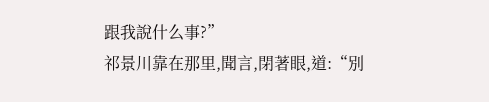跟我說什么事?”
祁景川靠在那里,聞言,閉著眼,道:“別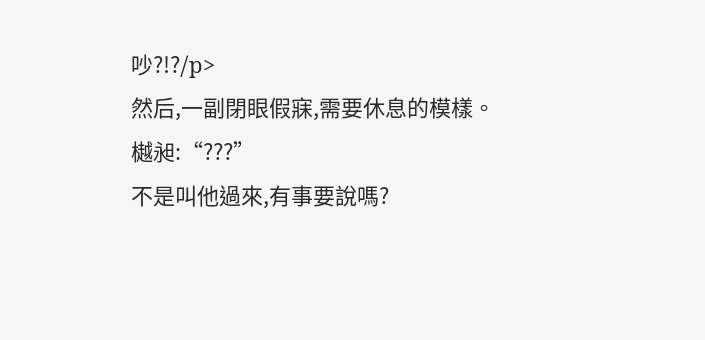吵?!?/p>
然后,一副閉眼假寐,需要休息的模樣。
樾昶:“???”
不是叫他過來,有事要說嗎?